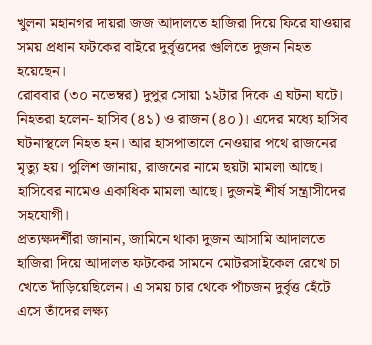খুলনা মহানগর দায়রা জজ আদালতে হাজিরা দিয়ে ফিরে যাওয়ার সময় প্রধান ফটকের বাইরে দুর্বৃত্তদের গুলিতে দুজন নিহত হয়েছেন।
রোববার (৩০ নভেম্বর) দুপুর সোয়া ১২টার দিকে এ ঘটনা ঘটে।
নিহতরা হলেন- হাসিব (৪১) ও রাজন (৪০)। এদের মধ্যে হাসিব ঘটনাস্থলে নিহত হন। আর হাসপাতালে নেওয়ার পথে রাজনের মৃত্যু হয়। পুলিশ জানায়, রাজনের নামে ছয়টা মামলা আছে। হাসিবের নামেও একাধিক মামলা আছে। দুজনই শীর্ষ সন্ত্রাসীদের সহযোগী।
প্রত্যক্ষদর্শীরা জানান, জামিনে থাকা দুজন আসামি আদালতে হাজিরা দিয়ে আদালত ফটকের সামনে মোটরসাইকেল রেখে চা খেতে দাঁড়িয়েছিলেন। এ সময় চার থেকে পাঁচজন দুর্বৃত্ত হেঁটে এসে তাঁদের লক্ষ্য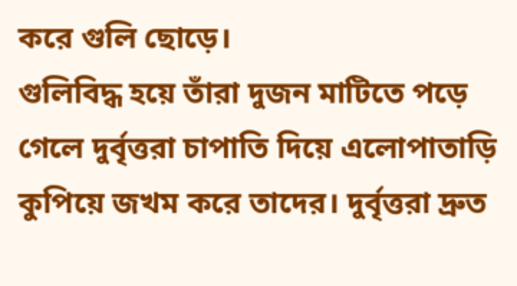করে গুলি ছোড়ে।
গুলিবিদ্ধ হয়ে তাঁরা দুজন মাটিতে পড়ে গেলে দুর্বৃত্তরা চাপাতি দিয়ে এলোপাতাড়ি কুপিয়ে জখম করে তাদের। দুর্বৃত্তরা দ্রুত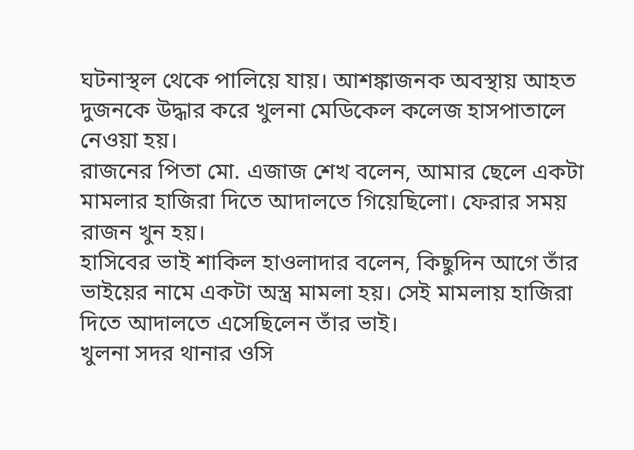ঘটনাস্থল থেকে পালিয়ে যায়। আশঙ্কাজনক অবস্থায় আহত দুজনকে উদ্ধার করে খুলনা মেডিকেল কলেজ হাসপাতালে নেওয়া হয়।
রাজনের পিতা মো. এজাজ শেখ বলেন, আমার ছেলে একটা মামলার হাজিরা দিতে আদালতে গিয়েছিলো। ফেরার সময় রাজন খুন হয়।
হাসিবের ভাই শাকিল হাওলাদার বলেন, কিছুদিন আগে তাঁর ভাইয়ের নামে একটা অস্ত্র মামলা হয়। সেই মামলায় হাজিরা দিতে আদালতে এসেছিলেন তাঁর ভাই।
খুলনা সদর থানার ওসি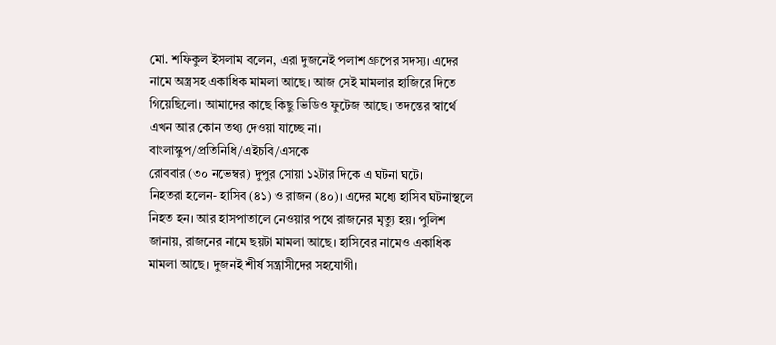মো. শফিকুল ইসলাম বলেন, এরা দুজনেই পলাশ গ্রুপের সদস্য। এদের নামে অস্ত্রসহ একাধিক মামলা আছে। আজ সেই মামলার হাজিরে দিতে গিয়েছিলো। আমাদের কাছে কিছু ভিডিও ফুটেজ আছে। তদন্তের স্বার্থে এখন আর কোন তথ্য দেওয়া যাচ্ছে না।
বাংলাস্কুপ/প্রতিনিধি/এইচবি/এসকে
রোববার (৩০ নভেম্বর) দুপুর সোয়া ১২টার দিকে এ ঘটনা ঘটে।
নিহতরা হলেন- হাসিব (৪১) ও রাজন (৪০)। এদের মধ্যে হাসিব ঘটনাস্থলে নিহত হন। আর হাসপাতালে নেওয়ার পথে রাজনের মৃত্যু হয়। পুলিশ জানায়, রাজনের নামে ছয়টা মামলা আছে। হাসিবের নামেও একাধিক মামলা আছে। দুজনই শীর্ষ সন্ত্রাসীদের সহযোগী।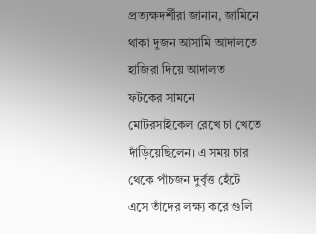প্রত্যক্ষদর্শীরা জানান, জামিনে থাকা দুজন আসামি আদালতে হাজিরা দিয়ে আদালত ফটকের সামনে মোটরসাইকেল রেখে চা খেতে দাঁড়িয়েছিলেন। এ সময় চার থেকে পাঁচজন দুর্বৃত্ত হেঁটে এসে তাঁদের লক্ষ্য করে গুলি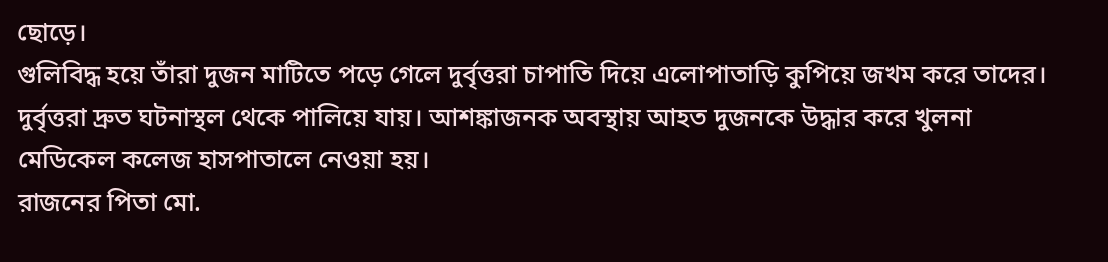ছোড়ে।
গুলিবিদ্ধ হয়ে তাঁরা দুজন মাটিতে পড়ে গেলে দুর্বৃত্তরা চাপাতি দিয়ে এলোপাতাড়ি কুপিয়ে জখম করে তাদের। দুর্বৃত্তরা দ্রুত ঘটনাস্থল থেকে পালিয়ে যায়। আশঙ্কাজনক অবস্থায় আহত দুজনকে উদ্ধার করে খুলনা মেডিকেল কলেজ হাসপাতালে নেওয়া হয়।
রাজনের পিতা মো.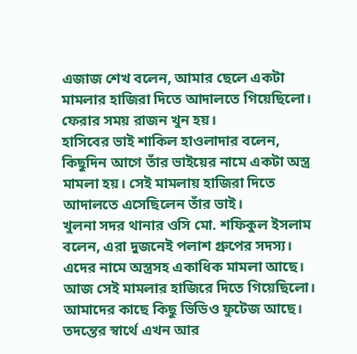এজাজ শেখ বলেন, আমার ছেলে একটা মামলার হাজিরা দিতে আদালতে গিয়েছিলো। ফেরার সময় রাজন খুন হয়।
হাসিবের ভাই শাকিল হাওলাদার বলেন, কিছুদিন আগে তাঁর ভাইয়ের নামে একটা অস্ত্র মামলা হয়। সেই মামলায় হাজিরা দিতে আদালতে এসেছিলেন তাঁর ভাই।
খুলনা সদর থানার ওসি মো. শফিকুল ইসলাম বলেন, এরা দুজনেই পলাশ গ্রুপের সদস্য। এদের নামে অস্ত্রসহ একাধিক মামলা আছে। আজ সেই মামলার হাজিরে দিতে গিয়েছিলো। আমাদের কাছে কিছু ভিডিও ফুটেজ আছে। তদন্তের স্বার্থে এখন আর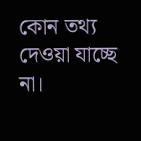কোন তথ্য দেওয়া যাচ্ছে না।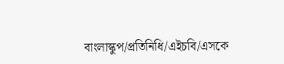বাংলাস্কুপ/প্রতিনিধি/এইচবি/এসকে